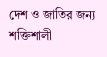দেশ ও জাতির জন্য শক্তিশালী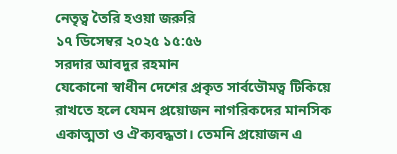নেতৃত্ব তৈরি হওয়া জরুরি
১৭ ডিসেম্বর ২০২৫ ১৫:৫৬
সরদার আবদুর রহমান
যেকোনো স্বাধীন দেশের প্রকৃত সার্বভৌমত্ব টিকিয়ে রাখতে হলে যেমন প্রয়োজন নাগরিকদের মানসিক একাত্মতা ও ঐক্যবদ্ধতা। তেমনি প্রয়োজন এ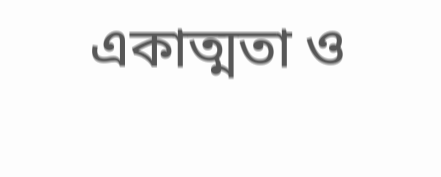একাত্মতা ও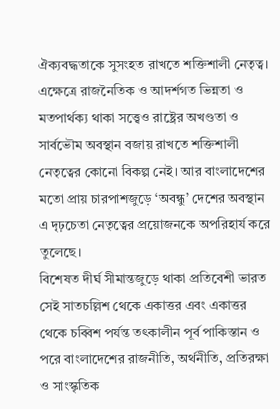ঐক্যবদ্ধতাকে সুসংহত রাখতে শক্তিশালী নেতৃত্ব। এক্ষেত্রে রাজনৈতিক ও আদর্শগত ভিন্নতা ও মতপার্থক্য থাকা সত্ত্বেও রাষ্ট্রের অখণ্ডতা ও সার্বভৌম অবস্থান বজায় রাখতে শক্তিশালী নেতৃত্বের কোনো বিকল্প নেই। আর বাংলাদেশের মতো প্রায় চারপাশজুড়ে ‘অবন্ধু’ দেশের অবস্থান এ দৃঢ়চেতা নেতৃত্বের প্রয়োজনকে অপরিহার্য করে তুলেছে।
বিশেষত দীর্ঘ সীমান্তজুড়ে থাকা প্রতিবেশী ভারত সেই সাতচল্লিশ থেকে একাত্তর এবং একাত্তর থেকে চব্বিশ পর্যন্ত তৎকালীন পূর্ব পাকিস্তান ও পরে বাংলাদেশের রাজনীতি, অর্থনীতি, প্রতিরক্ষা ও সাংস্কৃতিক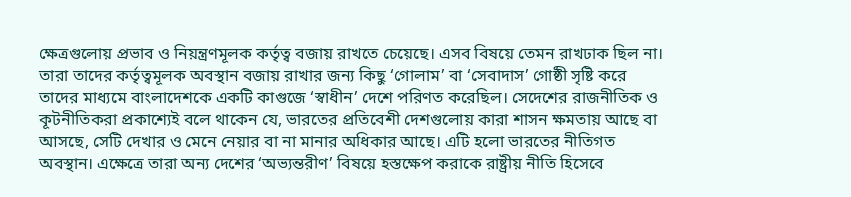ক্ষেত্রগুলোয় প্রভাব ও নিয়ন্ত্রণমূলক কর্তৃত্ব বজায় রাখতে চেয়েছে। এসব বিষয়ে তেমন রাখঢাক ছিল না। তারা তাদের কর্তৃত্বমূলক অবস্থান বজায় রাখার জন্য কিছু ‘গোলাম’ বা ‘সেবাদাস’ গোষ্ঠী সৃষ্টি করে তাদের মাধ্যমে বাংলাদেশকে একটি কাগুজে ‘স্বাধীন’ দেশে পরিণত করেছিল। সেদেশের রাজনীতিক ও কূটনীতিকরা প্রকাশ্যেই বলে থাকেন যে, ভারতের প্রতিবেশী দেশগুলোয় কারা শাসন ক্ষমতায় আছে বা আসছে, সেটি দেখার ও মেনে নেয়ার বা না মানার অধিকার আছে। এটি হলো ভারতের নীতিগত অবস্থান। এক্ষেত্রে তারা অন্য দেশের ‘অভ্যন্তরীণ’ বিষয়ে হস্তক্ষেপ করাকে রাষ্ট্রীয় নীতি হিসেবে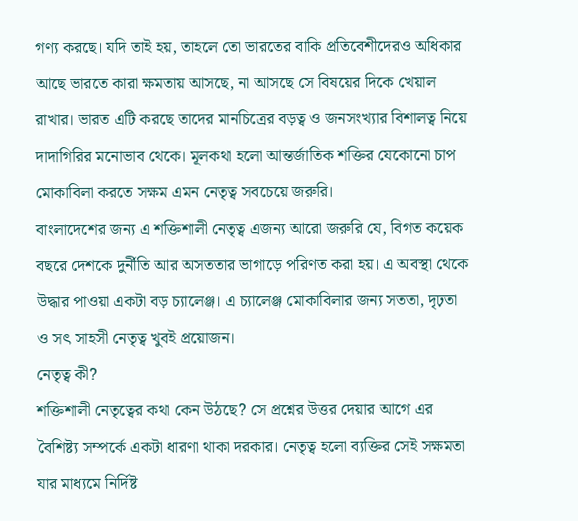গণ্য করছে। যদি তাই হয়, তাহলে তো ভারতের বাকি প্রতিবেশীদেরও অধিকার আছে ভারতে কারা ক্ষমতায় আসছে, না আসছে সে বিষয়ের দিকে খেয়াল রাখার। ভারত এটি করছে তাদের মানচিত্রের বড়ত্ব ও জনসংখ্যার বিশালত্ব নিয়ে দাদাগিরির মনোভাব থেকে। মূলকথা হলো আন্তর্জাতিক শক্তির যেকোনো চাপ মোকাবিলা করতে সক্ষম এমন নেতৃত্ব সবচেয়ে জরুরি।
বাংলাদেশের জন্য এ শক্তিশালী নেতৃত্ব এজন্য আরো জরুরি যে, বিগত কয়েক বছরে দেশকে দুর্নীতি আর অসততার ভাগাড়ে পরিণত করা হয়। এ অবস্থা থেকে উদ্ধার পাওয়া একটা বড় চ্যালেঞ্জ। এ চ্যালেঞ্জ মোকাবিলার জন্য সততা, দৃঢ়তা ও সৎ সাহসী নেতৃত্ব খুবই প্রয়োজন।
নেতৃত্ব কী?
শক্তিশালী নেতৃত্বের কথা কেন উঠছে? সে প্রশ্নের উত্তর দেয়ার আগে এর বৈশিষ্ট্য সম্পর্কে একটা ধারণা থাকা দরকার। নেতৃত্ব হলো ব্যক্তির সেই সক্ষমতা যার মাধ্যমে নির্দিষ্ট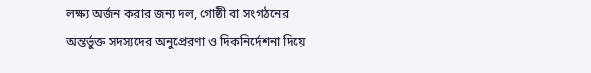লক্ষ্য অর্জন করার জন্য দল, গোষ্ঠী বা সংগঠনের অন্তর্ভুক্ত সদস্যদের অনুপ্রেরণা ও দিকনির্দেশনা দিয়ে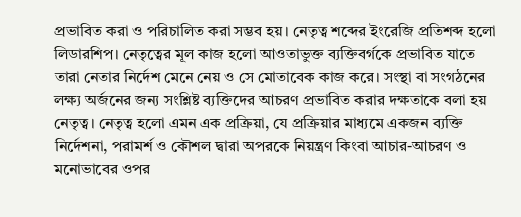প্রভাবিত করা ও পরিচালিত করা সম্ভব হয়। নেতৃত্ব শব্দের ইংরেজি প্রতিশব্দ হলো লিডারশিপ। নেতৃত্বের মূল কাজ হলো আওতাভুক্ত ব্যক্তিবর্গকে প্রভাবিত যাতে তারা নেতার নির্দেশ মেনে নেয় ও সে মোতাবেক কাজ করে। সংস্থা বা সংগঠনের লক্ষ্য অর্জনের জন্য সংশ্লিষ্ট ব্যক্তিদের আচরণ প্রভাবিত করার দক্ষতাকে বলা হয় নেতৃত্ব। নেতৃত্ব হলো এমন এক প্রক্রিয়া, যে প্রক্রিয়ার মাধ্যমে একজন ব্যক্তি নির্দেশনা, পরামর্শ ও কৌশল দ্বারা অপরকে নিয়ন্ত্রণ কিংবা আচার-আচরণ ও মনোভাবের ওপর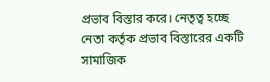প্রভাব বিস্তার করে। নেতৃত্ব হচ্ছে নেতা কর্তৃক প্রভাব বিস্তারের একটি সামাজিক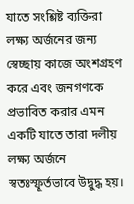যাতে সংশ্লিষ্ট ব্যক্তিরা লক্ষ্য অর্জনের জন্য স্বেচ্ছায় কাজে অংশগ্রহণ করে এবং জনগণকে প্রভাবিত করার এমন একটি যাতে তারা দলীয় লক্ষ্য অর্জনে স্বতঃস্ফূর্তভাবে উদ্বুদ্ধ হয়।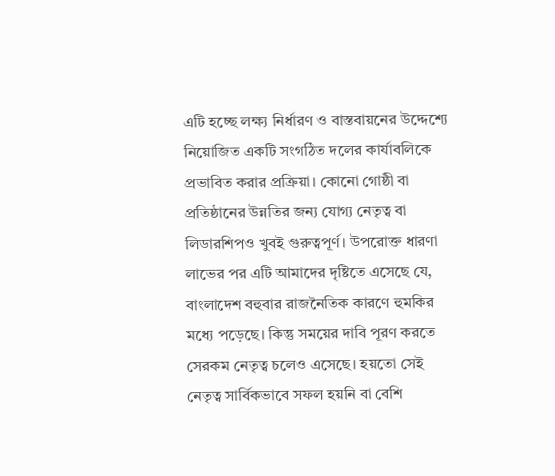এটি হচ্ছে লক্ষ্য নির্ধারণ ও বাস্তবায়নের উদ্দেশ্যে নিয়োজিত একটি সংগঠিত দলের কার্যাবলিকে প্রভাবিত করার প্রক্রিয়া। কোনো গোষ্ঠী বা প্রতিষ্ঠানের উন্নতির জন্য যোগ্য নেতৃত্ব বা লিডারশিপও খুবই গুরুত্বপূর্ণ। উপরোক্ত ধারণা লাভের পর এটি আমাদের দৃষ্টিতে এসেছে যে, বাংলাদেশ বহুবার রাজনৈতিক কারণে হুমকির মধ্যে পড়েছে। কিন্তু সময়ের দাবি পূরণ করতে সেরকম নেতৃত্ব চলেও এসেছে। হয়তো সেই নেতৃত্ব সার্বিকভাবে সফল হয়নি বা বেশি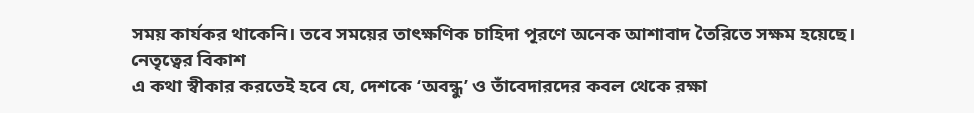সময় কার্যকর থাকেনি। তবে সময়ের তাৎক্ষণিক চাহিদা পূরণে অনেক আশাবাদ তৈরিতে সক্ষম হয়েছে।
নেতৃত্বের বিকাশ
এ কথা স্বীকার করতেই হবে যে, দেশকে ‘অবন্ধু’ ও তাঁবেদারদের কবল থেকে রক্ষা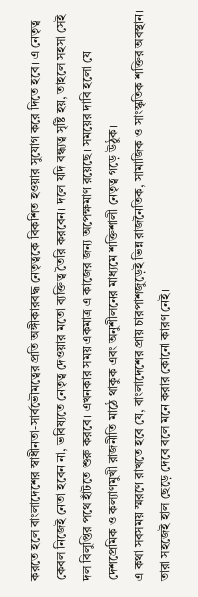করতে হলে বাংলাদেশের স্বাধীনতা-সার্বভৌমত্বের প্রতি অঙ্গীকারবদ্ধ নেতৃত্বকে বিকশিত হওয়ার সুযোগ করে দিতে হবে। এ নেতৃত্ব কেবল নিজেই নেতা হবেন না, ভবিষ্যতে নেতৃত্ব দেওয়ার মতো ব্যক্তিত্ব তৈরি করবেন। দলে যদি বন্ধ্যত্ব সৃষ্টি হয়, তাহলে সহসা সেই দল বিলুপ্তির পথে হাঁটতে শুরু করবে। এখনকার সময় একমাত্র এ কাজের জন্য অপেক্ষমাণ রয়েছে। সময়ের দাবি হলো যে দেশপ্রেমিক ও কল্যাণমুখী রাজনীতি মাঠে থাকুক এবং অনুশীলনের মাধ্যমে শক্তিশালী নেতৃত্ব গড়ে উঠুক।
এ কথা সবসময় স্মরণে রাখতে হবে যে, বাংলাদেশের প্রায় চারপাশজুড়েই ভিন্ন রাজনৈতিক, সামাজিক ও সাংস্কৃতিক শক্তির অবস্থান। তারা সহজেই হাল ছেড়ে দেবে বলে মনে করার কোনো কারণ নেই।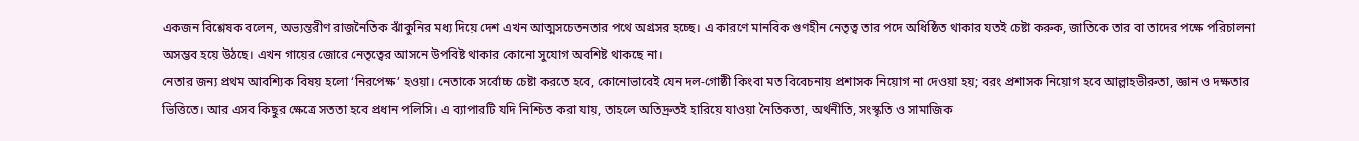একজন বিশ্লেষক বলেন, অভ্যন্তরীণ রাজনৈতিক ঝাঁকুনির মধ্য দিয়ে দেশ এখন আত্মসচেতনতার পথে অগ্রসর হচ্ছে। এ কারণে মানবিক গুণহীন নেতৃত্ব তার পদে অধিষ্ঠিত থাকার যতই চেষ্টা করুক, জাতিকে তার বা তাদের পক্ষে পরিচালনা অসম্ভব হয়ে উঠছে। এখন গায়ের জোরে নেতৃত্বের আসনে উপবিষ্ট থাকার কোনো সুযোগ অবশিষ্ট থাকছে না।
নেতার জন্য প্রথম আবশ্যিক বিষয় হলো ‘নিরপেক্ষ’ হওয়া। নেতাকে সর্বোচ্চ চেষ্টা করতে হবে, কোনোভাবেই যেন দল-গোষ্ঠী কিংবা মত বিবেচনায় প্রশাসক নিয়োগ না দেওয়া হয়; বরং প্রশাসক নিয়োগ হবে আল্লাহভীরুতা, জ্ঞান ও দক্ষতার ভিত্তিতে। আর এসব কিছুর ক্ষেত্রে সততা হবে প্রধান পলিসি। এ ব্যাপারটি যদি নিশ্চিত করা যায়, তাহলে অতিদ্রুতই হারিয়ে যাওয়া নৈতিকতা, অর্থনীতি, সংস্কৃতি ও সামাজিক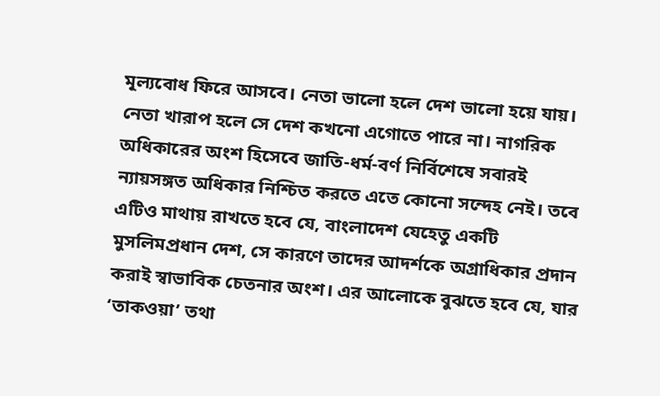মূল্যবোধ ফিরে আসবে। নেতা ভালো হলে দেশ ভালো হয়ে যায়। নেতা খারাপ হলে সে দেশ কখনো এগোতে পারে না। নাগরিক অধিকারের অংশ হিসেবে জাতি-ধর্ম-বর্ণ নির্বিশেষে সবারই ন্যায়সঙ্গত অধিকার নিশ্চিত করতে এতে কোনো সন্দেহ নেই। তবে এটিও মাথায় রাখতে হবে যে, বাংলাদেশ যেহেতু একটি মুসলিমপ্রধান দেশ, সে কারণে তাদের আদর্শকে অগ্রাধিকার প্রদান করাই স্বাভাবিক চেতনার অংশ। এর আলোকে বুঝতে হবে যে, যার ‘তাকওয়া’ তথা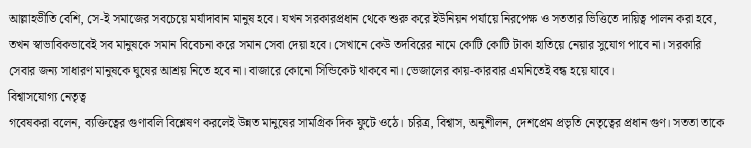আল্লাহভীতি বেশি, সে-ই সমাজের সবচেয়ে মর্যাদাবান মানুষ হবে। যখন সরকারপ্রধান থেকে শুরু করে ইউনিয়ন পর্যায়ে নিরপেক্ষ ও সততার ভিত্তিতে দায়িত্ব পালন করা হবে, তখন স্বাভাবিকভাবেই সব মানুষকে সমান বিবেচনা করে সমান সেবা দেয়া হবে। সেখানে কেউ তদবিরের নামে কোটি কোটি টাকা হাতিয়ে নেয়ার সুযোগ পাবে না। সরকারি সেবার জন্য সাধারণ মানুষকে ঘুষের আশ্রয় নিতে হবে না। বাজারে কোনো সিন্ডিকেট থাকবে না। ভেজালের কায়-কারবার এমনিতেই বন্ধ হয়ে যাবে।
বিশ্বাসযোগ্য নেতৃত্ব
গবেষকরা বলেন, ব্যক্তিত্বের গুণাবলি বিশ্লেষণ করলেই উন্নত মানুষের সামগ্রিক দিক ফুটে ওঠে। চরিত্র, বিশ্বাস, অনুশীলন, দেশপ্রেম প্রভৃতি নেতৃত্বের প্রধান গুণ। সততা তাকে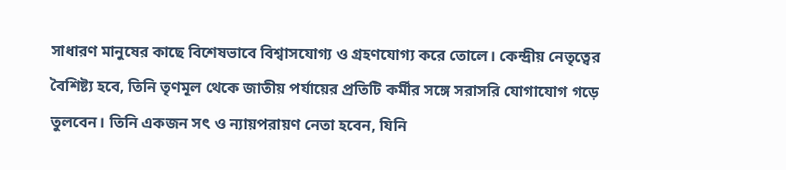সাধারণ মানুষের কাছে বিশেষভাবে বিশ্বাসযোগ্য ও গ্রহণযোগ্য করে তোলে। কেন্দ্রীয় নেতৃত্বের বৈশিষ্ট্য হবে, তিনি তৃণমূল থেকে জাতীয় পর্যায়ের প্রতিটি কর্মীর সঙ্গে সরাসরি যোগাযোগ গড়ে তুলবেন। তিনি একজন সৎ ও ন্যায়পরায়ণ নেতা হবেন, যিনি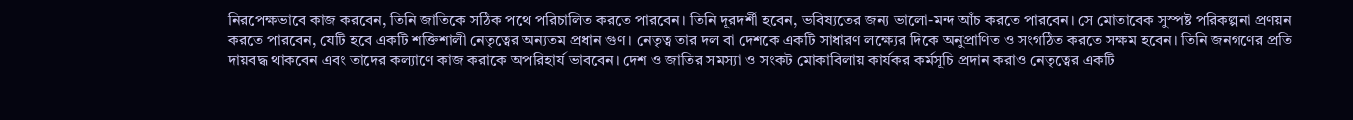নিরপেক্ষভাবে কাজ করবেন, তিনি জাতিকে সঠিক পথে পরিচালিত করতে পারবেন। তিনি দূরদর্শী হবেন, ভবিষ্যতের জন্য ভালো-মন্দ আঁচ করতে পারবেন। সে মোতাবেক সুস্পষ্ট পরিকল্পনা প্রণয়ন করতে পারবেন, যেটি হবে একটি শক্তিশালী নেতৃত্বের অন্যতম প্রধান গুণ। নেতৃত্ব তার দল বা দেশকে একটি সাধারণ লক্ষ্যের দিকে অনুপ্রাণিত ও সংগঠিত করতে সক্ষম হবেন। তিনি জনগণের প্রতি দায়বদ্ধ থাকবেন এবং তাদের কল্যাণে কাজ করাকে অপরিহার্য ভাববেন। দেশ ও জাতির সমস্যা ও সংকট মোকাবিলায় কার্যকর কর্মসূচি প্রদান করাও নেতৃত্বের একটি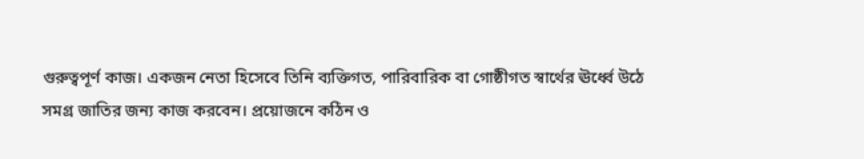গুরুত্বপূর্ণ কাজ। একজন নেতা হিসেবে তিনি ব্যক্তিগত, পারিবারিক বা গোষ্ঠীগত স্বার্থের ঊর্ধ্বে উঠে সমগ্র জাতির জন্য কাজ করবেন। প্রয়োজনে কঠিন ও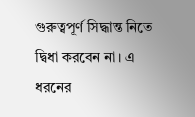গুরুত্বপূর্ণ সিদ্ধান্ত নিতে দ্বিধা করবেন না। এ ধরনের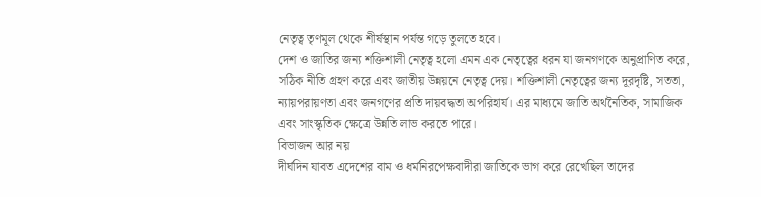নেতৃত্ব তৃণমূল থেকে শীর্ষস্থান পর্যন্ত গড়ে তুলতে হবে।
দেশ ও জাতির জন্য শক্তিশালী নেতৃত্ব হলো এমন এক নেতৃত্বের ধরন যা জনগণকে অনুপ্রাণিত করে, সঠিক নীতি গ্রহণ করে এবং জাতীয় উন্নয়নে নেতৃত্ব দেয়। শক্তিশালী নেতৃত্বের জন্য দূরদৃষ্টি, সততা, ন্যায়পরায়ণতা এবং জনগণের প্রতি দায়বদ্ধতা অপরিহার্য। এর মাধ্যমে জাতি অর্থনৈতিক, সামাজিক এবং সাংস্কৃতিক ক্ষেত্রে উন্নতি লাভ করতে পারে।
বিভাজন আর নয়
দীর্ঘদিন যাবত এদেশের বাম ও ধর্মনিরপেক্ষবাদীরা জাতিকে ভাগ করে রেখেছিল তাদের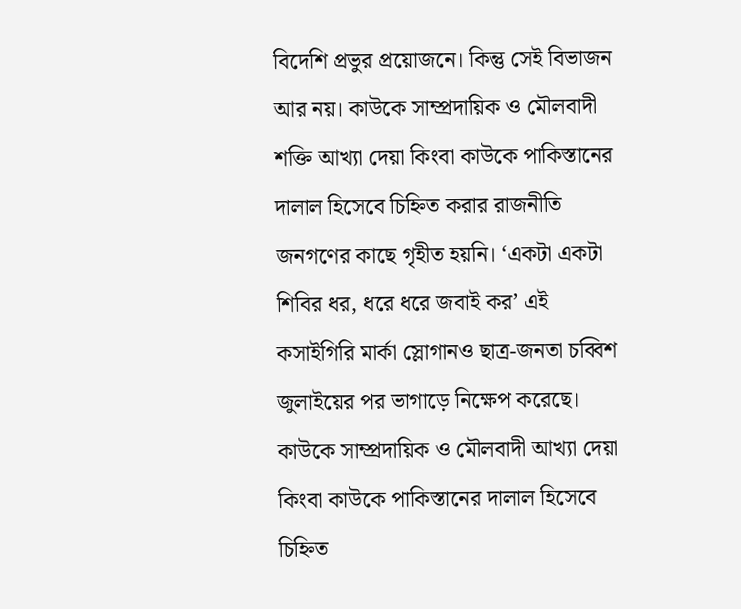বিদেশি প্রভুর প্রয়োজনে। কিন্তু সেই বিভাজন আর নয়। কাউকে সাম্প্রদায়িক ও মৌলবাদী শক্তি আখ্যা দেয়া কিংবা কাউকে পাকিস্তানের দালাল হিসেবে চিহ্নিত করার রাজনীতি জনগণের কাছে গৃহীত হয়নি। ‘একটা একটা শিবির ধর, ধরে ধরে জবাই কর’ এই কসাইগিরি মার্কা স্লোগানও ছাত্র-জনতা চব্বিশ জুলাইয়ের পর ভাগাড়ে নিক্ষেপ করেছে। কাউকে সাম্প্রদায়িক ও মৌলবাদী আখ্যা দেয়া কিংবা কাউকে পাকিস্তানের দালাল হিসেবে চিহ্নিত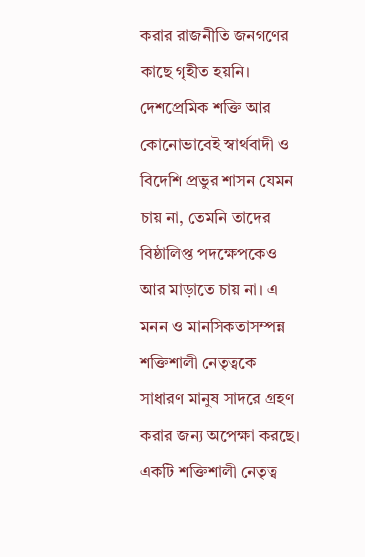করার রাজনীতি জনগণের কাছে গৃহীত হয়নি। দেশপ্রেমিক শক্তি আর কোনোভাবেই স্বার্থবাদী ও বিদেশি প্রভুর শাসন যেমন চায় না, তেমনি তাদের বিষ্ঠালিপ্ত পদক্ষেপকেও আর মাড়াতে চায় না। এ মনন ও মানসিকতাসম্পন্ন শক্তিশালী নেতৃত্বকে সাধারণ মানুষ সাদরে গ্রহণ করার জন্য অপেক্ষা করছে।
একটি শক্তিশালী নেতৃত্ব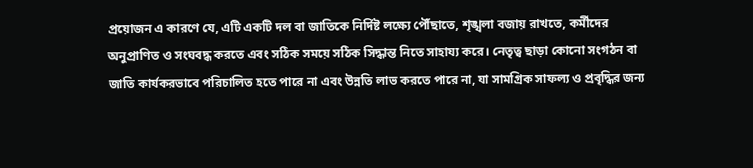প্রয়োজন এ কারণে যে, এটি একটি দল বা জাতিকে নির্দিষ্ট লক্ষ্যে পৌঁছাতে, শৃঙ্খলা বজায় রাখতে, কর্মীদের অনুপ্রাণিত ও সংঘবদ্ধ করতে এবং সঠিক সময়ে সঠিক সিদ্ধান্ত নিতে সাহায্য করে। নেতৃত্ব ছাড়া কোনো সংগঠন বা জাতি কার্যকরভাবে পরিচালিত হতে পারে না এবং উন্নতি লাভ করতে পারে না, যা সামগ্রিক সাফল্য ও প্রবৃদ্ধির জন্য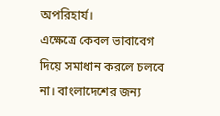অপরিহার্য।
এক্ষেত্রে কেবল ভাবাবেগ দিয়ে সমাধান করলে চলবে না। বাংলাদেশের জন্য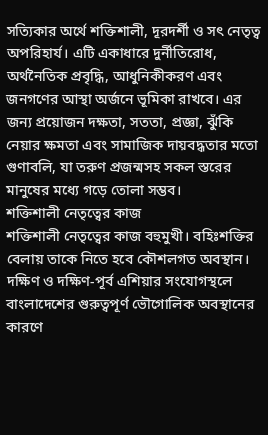সত্যিকার অর্থে শক্তিশালী, দূরদর্শী ও সৎ নেতৃত্ব অপরিহার্য। এটি একাধারে দুর্নীতিরোধ, অর্থনৈতিক প্রবৃদ্ধি, আধুনিকীকরণ এবং জনগণের আস্থা অর্জনে ভূমিকা রাখবে। এর জন্য প্রয়োজন দক্ষতা, সততা, প্রজ্ঞা, ঝুঁকি নেয়ার ক্ষমতা এবং সামাজিক দায়বদ্ধতার মতো গুণাবলি, যা তরুণ প্রজন্মসহ সকল স্তরের মানুষের মধ্যে গড়ে তোলা সম্ভব।
শক্তিশালী নেতৃত্বের কাজ
শক্তিশালী নেতৃত্বের কাজ বহুমুখী। বহিঃশক্তির বেলায় তাকে নিতে হবে কৌশলগত অবস্থান। দক্ষিণ ও দক্ষিণ-পূর্ব এশিয়ার সংযোগস্থলে বাংলাদেশের গুরুত্বপূর্ণ ভৌগোলিক অবস্থানের কারণে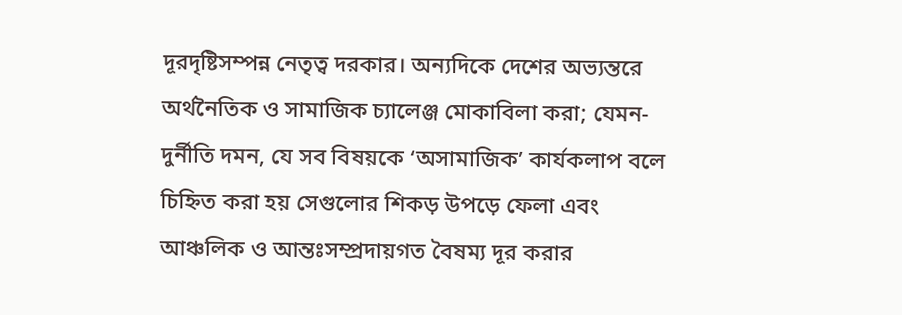দূরদৃষ্টিসম্পন্ন নেতৃত্ব দরকার। অন্যদিকে দেশের অভ্যন্তরে অর্থনৈতিক ও সামাজিক চ্যালেঞ্জ মোকাবিলা করা; যেমন- দুর্নীতি দমন, যে সব বিষয়কে ‘অসামাজিক’ কার্যকলাপ বলে চিহ্নিত করা হয় সেগুলোর শিকড় উপড়ে ফেলা এবং আঞ্চলিক ও আন্তঃসম্প্রদায়গত বৈষম্য দূর করার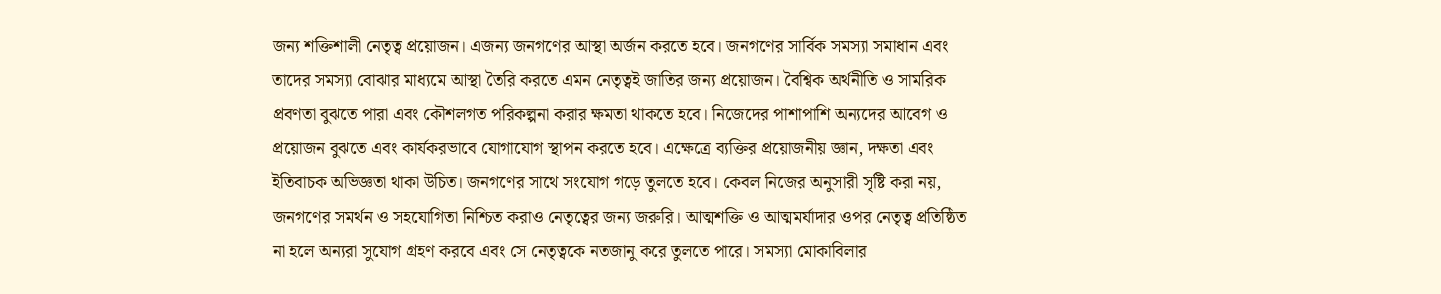জন্য শক্তিশালী নেতৃত্ব প্রয়োজন। এজন্য জনগণের আস্থা অর্জন করতে হবে। জনগণের সার্বিক সমস্যা সমাধান এবং তাদের সমস্যা বোঝার মাধ্যমে আস্থা তৈরি করতে এমন নেতৃত্বই জাতির জন্য প্রয়োজন। বৈশ্বিক অর্থনীতি ও সামরিক প্রবণতা বুঝতে পারা এবং কৌশলগত পরিকল্পনা করার ক্ষমতা থাকতে হবে। নিজেদের পাশাপাশি অন্যদের আবেগ ও প্রয়োজন বুঝতে এবং কার্যকরভাবে যোগাযোগ স্থাপন করতে হবে। এক্ষেত্রে ব্যক্তির প্রয়োজনীয় জ্ঞান, দক্ষতা এবং ইতিবাচক অভিজ্ঞতা থাকা উচিত। জনগণের সাথে সংযোগ গড়ে তুলতে হবে। কেবল নিজের অনুসারী সৃষ্টি করা নয়, জনগণের সমর্থন ও সহযোগিতা নিশ্চিত করাও নেতৃত্বের জন্য জরুরি। আত্মশক্তি ও আত্মমর্যাদার ওপর নেতৃত্ব প্রতিষ্ঠিত না হলে অন্যরা সুযোগ গ্রহণ করবে এবং সে নেতৃত্বকে নতজানু করে তুলতে পারে। সমস্যা মোকাবিলার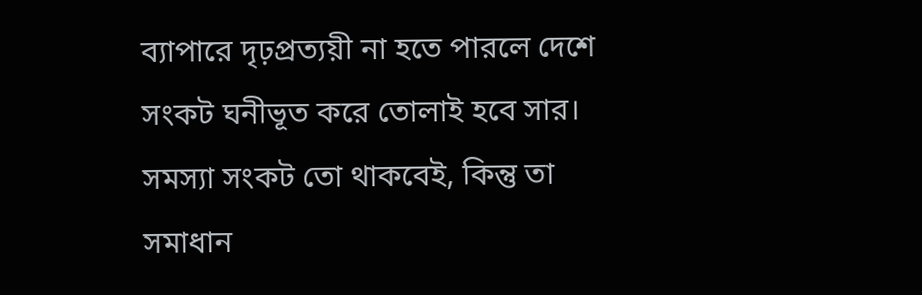ব্যাপারে দৃঢ়প্রত্যয়ী না হতে পারলে দেশে সংকট ঘনীভূত করে তোলাই হবে সার। সমস্যা সংকট তো থাকবেই, কিন্তু তা সমাধান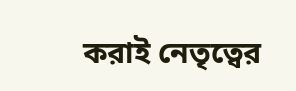করাই নেতৃত্বের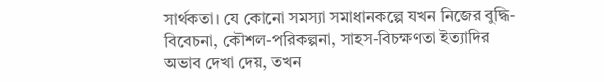সার্থকতা। যে কোনো সমস্যা সমাধানকল্পে যখন নিজের বুদ্ধি-বিবেচনা, কৌশল-পরিকল্পনা, সাহস-বিচক্ষণতা ইত্যাদির অভাব দেখা দেয়, তখন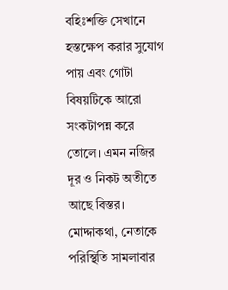বহিঃশক্তি সেখানে হস্তক্ষেপ করার সুযোগ পায় এবং গোটা বিষয়টিকে আরো সংকটাপন্ন করে তোলে। এমন নজির দূর ও নিকট অতীতে আছে বিস্তর। মোদ্দাকথা, নেতাকে পরিস্থিতি সামলাবার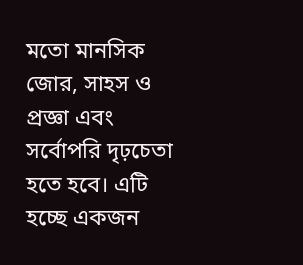মতো মানসিক জোর, সাহস ও প্রজ্ঞা এবং সর্বোপরি দৃঢ়চেতা হতে হবে। এটি হচ্ছে একজন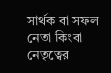সার্থক বা সফল নেতা কিংবা নেতৃত্বের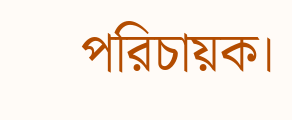পরিচায়ক।